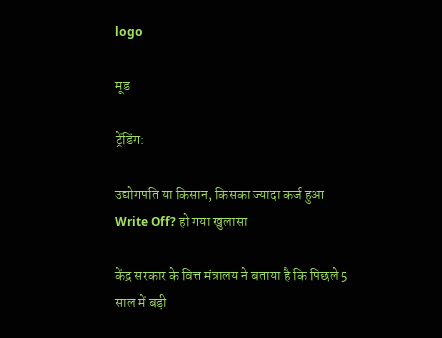logo

मूड

ट्रेंडिंग:

उद्योगपति या किसान, किसका ज्यादा कर्ज हुआ Write Off? हो गया खुलासा

केंद्र सरकार के वित्त मंत्रालय ने बताया है कि पिछले 5 साल में बड़ी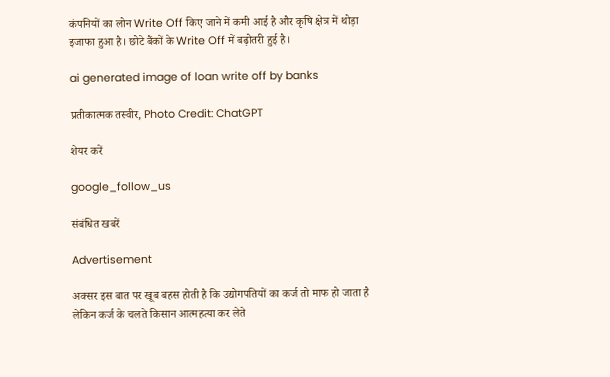कंपनियों का लोन Write Off किए जाने में कमी आई है और कृषि क्षेत्र में थोड़ा इजाफा हुआ है। छोटे बैंकों के Write Off में बढ़ोतरी हुई है।

ai generated image of loan write off by banks

प्रतीकात्मक तस्वीर, Photo Credit: ChatGPT

शेयर करें

google_follow_us

संबंधित खबरें

Advertisement

अक्सर इस बात पर खूब बहस होती है कि उद्योगपतियों का कर्ज तो माफ हो जाता है लेकिन कर्ज के चलते किसान आत्महत्या कर लेते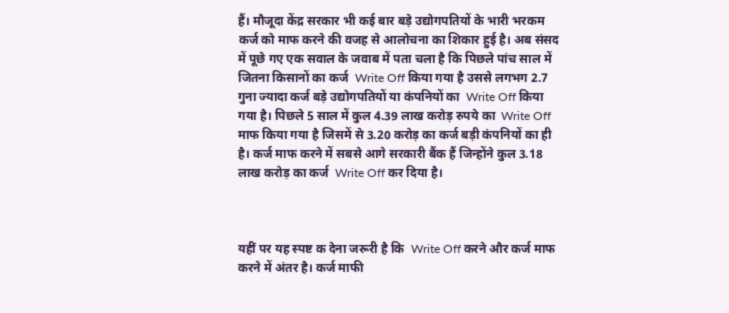हैं। मौजूदा केंद्र सरकार भी कई बार बड़े उद्योगपतियों के भारी भरकम कर्ज को माफ करने की वजह से आलोचना का शिकार हुई है। अब संसद में पूछे गए एक सवाल के जवाब में पता चला है कि पिछले पांच साल में जितना किसानों का कर्ज  Write Off किया गया है उससे लगभग 2.7 गुना ज्यादा कर्ज बड़े उद्योगपतियों या कंपनियों का  Write Off किया गया है। पिछले 5 साल में कुल 4.39 लाख करोड़ रुपये का  Write Off माफ किया गया है जिसमें से 3.20 करोड़ का कर्ज बड़ी कंपनियों का ही है। कर्ज माफ करने में सबसे आगे सरकारी बैंक हैं जिन्होंने कुल 3.18 लाख करोड़ का कर्ज  Write Off कर दिया है।



यहीं पर यह स्पष्ट क देना जरूरी है कि  Write Off करने और कर्ज माफ करने में अंतर है। कर्ज माफी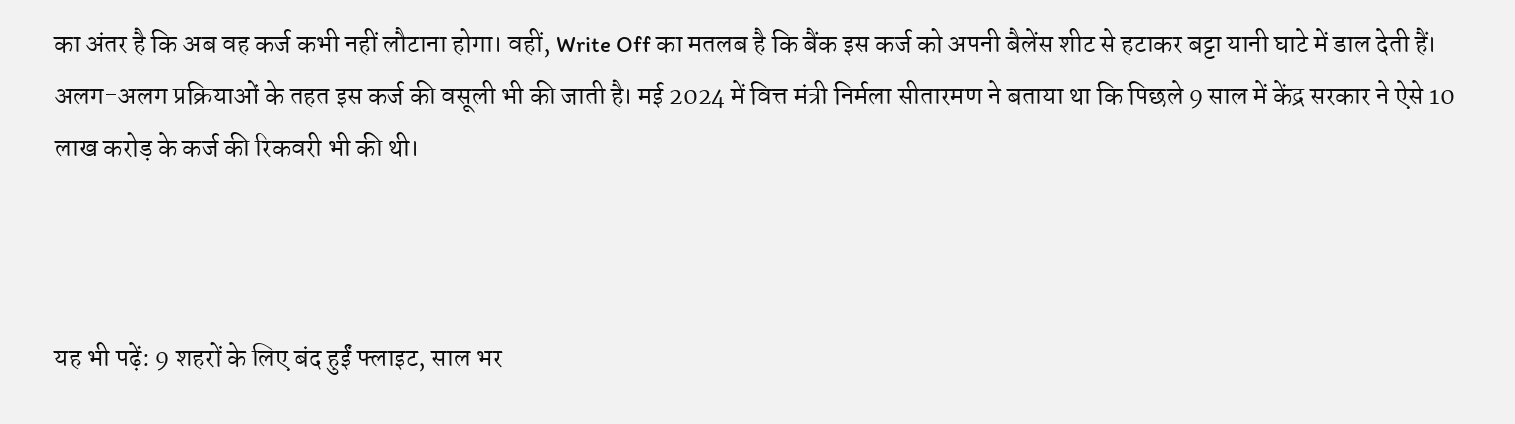का अंतर है कि अब वह कर्ज कभी नहीं लौटाना होगा। वहीं, Write Off का मतलब है कि बैंक इस कर्ज को अपनी बैलेंस शीट से हटाकर बट्टा यानी घाटे में डाल देती हैं। अलग-अलग प्रक्रियाओं के तहत इस कर्ज की वसूली भी की जाती है। मई 2024 में वित्त मंत्री निर्मला सीतारमण ने बताया था कि पिछले 9 साल में केंद्र सरकार ने ऐसे 10 लाख करोड़ के कर्ज की रिकवरी भी की थी।



यह भी पढ़ें: 9 शहरों के लिए बंद हुईं फ्लाइट, साल भर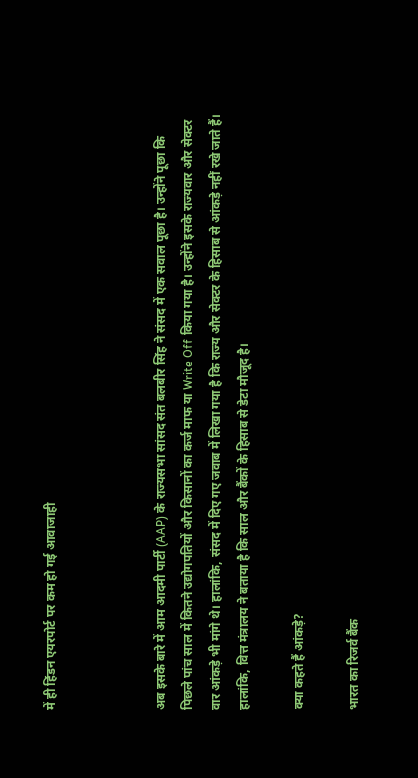में ही हिंडन एयरपोर्ट पर कम हो गई आवाजाही



अब इसके बारे में आम आदमी पार्टी (AAP) के राज्यसभा सांसद संत बलबीर सिंह ने संसद में एक सवाल पूछा है। उन्होंने पूछा कि पिछले पांच साल में कितने उद्योगपतियों और किसानों का कर्ज माफ या Write Off किया गया है। उन्होंने इसके राज्यवार और सेक्टर वार आंकड़े भी मांगे थे। हालांकि, संसद में दिए गए जवाब में लिखा गया है कि राज्य और सेक्टर के हिसाब से आंकड़े नहीं रखे जाते हैं। हालांकि, वित्त मंत्रालय ने बताया है कि साल और बैंकों के हिसाब से डेटा मौजूद है।

क्या कहते हैं आंकड़े?

भारत का रिजर्व बैंक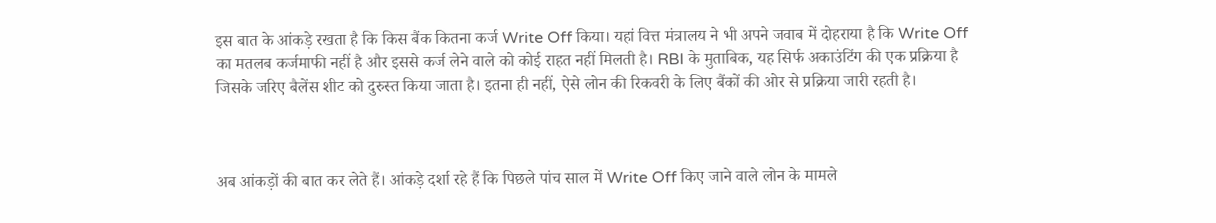इस बात के आंकड़े रखता है कि किस बैंक कितना कर्ज Write Off किया। यहां वित्त मंत्रालय ने भी अपने जवाब में दोहराया है कि Write Off का मतलब कर्जमाफी नहीं है और इससे कर्ज लेने वाले को कोई राहत नहीं मिलती है। RBI के मुताबिक, यह सिर्फ अकाउंटिंग की एक प्रक्रिया है जिसके जरिए बैलेंस शीट को दुरुस्त किया जाता है। इतना ही नहीं, ऐसे लोन की रिकवरी के लिए बैंकों की ओर से प्रक्रिया जारी रहती है।



अब आंकड़ों की बात कर लेते हैं। आंकड़े दर्शा रहे हैं कि पिछले पांच साल में Write Off किए जाने वाले लोन के मामले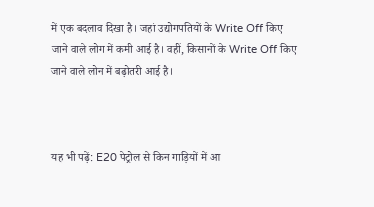में एक बदलाव दिखा है। जहां उद्योगपतियों के Write Off किए जाने वाले लोग में कमी आई है। वहीं, किसानों के Write Off किए जाने वाले लोन में बढ़ोतरी आई है।



यह भी पढ़ें: E20 पेट्रोल से किन गाड़ियों में आ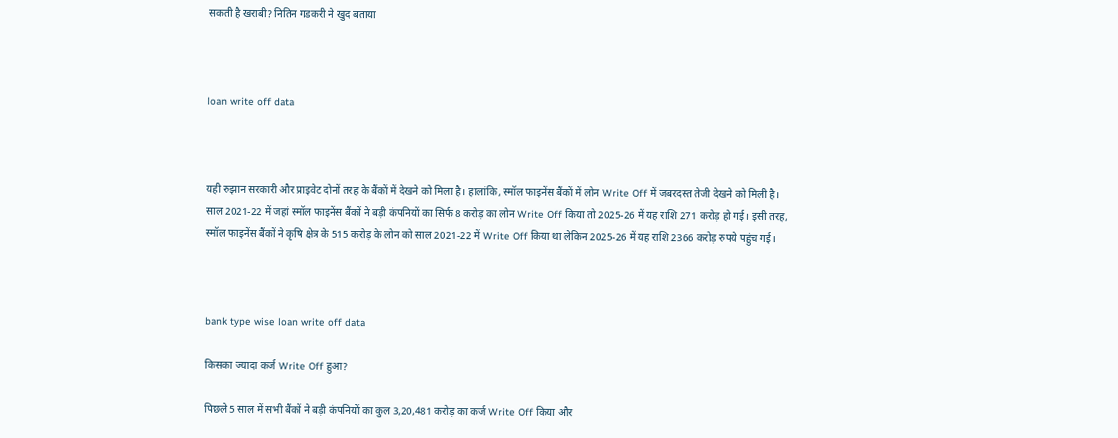सकती है खराबी? नितिन गडकरी ने खुद बताया



loan write off data



यही रुझान सरकारी और प्राइवेट दोनों तरह के बैंकों में देखने को मिला है। हालांकि, स्मॉल फाइनेंस बैंकों में लोन Write Off में जबरदस्त तेजी देखने को मिली है। साल 2021-22 में जहां स्मॉल फाइनेंस बैंकों ने बड़ी कंपनियों का सिर्फ 8 करोड़ का लोन Write Off किया तो 2025-26 में यह राशि 271 करोड़ हो गई। इसी तरह, स्मॉल फाइनेंस बैंकों ने कृषि क्षेत्र के 515 करोड़ के लोन को साल 2021-22 में Write Off किया था लेकिन 2025-26 में यह राशि 2366 करोड़ रुपये पहुंच गई।



bank type wise loan write off data

किसका ज्यादा कर्ज Write Off हुआ?

पिछले 5 साल में सभी बैंकों ने बड़ी कंपनियों का कुल 3,20,481 करोड़ का कर्ज Write Off किया और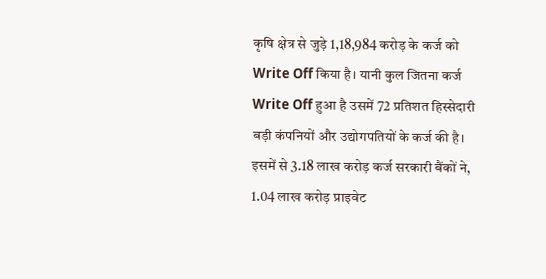कृषि क्षेत्र से जुड़े 1,18,984 करोड़ के कर्ज को Write Off किया है। यानी कुल जितना कर्ज Write Off हुआ है उसमें 72 प्रतिशत हिस्सेदारी बड़ी कंपनियों और उद्योगपतियों के कर्ज की है। इसमें से 3.18 लाख करोड़ कर्ज सरकारी बैंकों ने, 1.04 लाख करोड़ प्राइवेट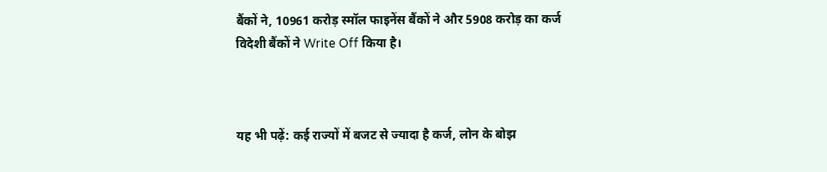बैंकों ने, 10961 करोड़ स्मॉल फाइनेंस बैंकों ने और 5908 करोड़ का कर्ज विदेशी बैंकों ने Write Off किया है।



यह भी पढ़ें: कई राज्यों में बजट से ज्यादा है कर्ज, लोन के बोझ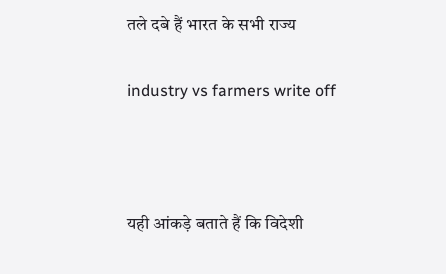तले दबे हैं भारत के सभी राज्य

industry vs farmers write off



यही आंकड़े बताते हैं कि विदेशी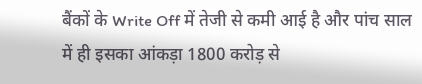बैंकों के Write Off में तेजी से कमी आई है और पांच साल में ही इसका आंकड़ा 1800 करोड़ से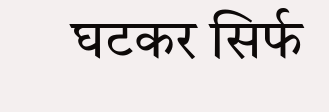घटकर सिर्फ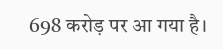698 करोड़ पर आ गया है।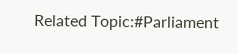Related Topic:#Parliament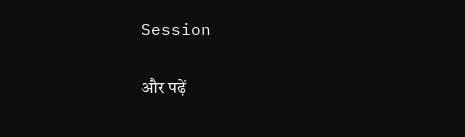Session

और पढ़ें